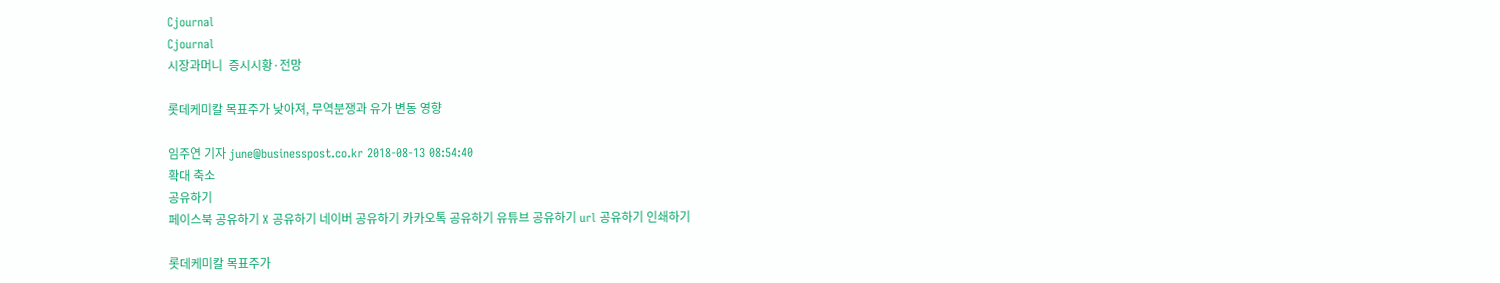Cjournal
Cjournal
시장과머니  증시시황·전망

롯데케미칼 목표주가 낮아져, 무역분쟁과 유가 변동 영향

임주연 기자 june@businesspost.co.kr 2018-08-13 08:54:40
확대 축소
공유하기
페이스북 공유하기 X 공유하기 네이버 공유하기 카카오톡 공유하기 유튜브 공유하기 url 공유하기 인쇄하기

롯데케미칼 목표주가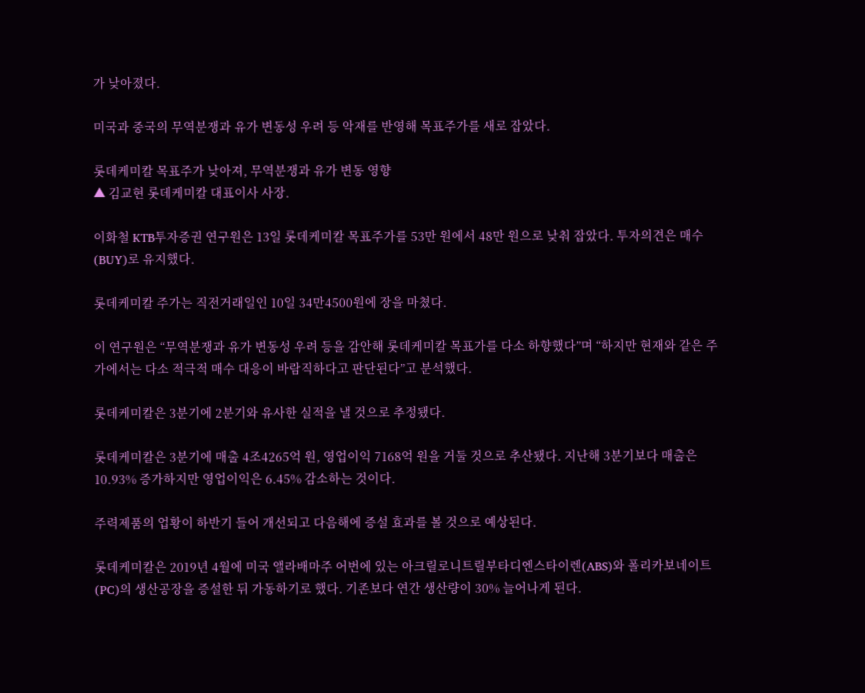가 낮아졌다.

미국과 중국의 무역분쟁과 유가 변동성 우려 등 악재를 반영해 목표주가를 새로 잡았다.

롯데케미칼 목표주가 낮아져, 무역분쟁과 유가 변동 영향
▲ 김교현 롯데케미칼 대표이사 사장.

이화철 KTB투자증권 연구원은 13일 롯데케미칼 목표주가를 53만 원에서 48만 원으로 낮춰 잡았다. 투자의견은 매수(BUY)로 유지했다.

롯데케미칼 주가는 직전거래일인 10일 34만4500원에 장을 마쳤다.

이 연구원은 “무역분쟁과 유가 변동성 우려 등을 감안해 롯데케미칼 목표가를 다소 하향했다”며 “하지만 현재와 같은 주가에서는 다소 적극적 매수 대응이 바람직하다고 판단된다”고 분석했다.

롯데케미칼은 3분기에 2분기와 유사한 실적을 낼 것으로 추정됐다.

롯데케미칼은 3분기에 매출 4조4265억 원, 영업이익 7168억 원을 거둘 것으로 추산됐다. 지난해 3분기보다 매출은 10.93% 증가하지만 영업이익은 6.45% 감소하는 것이다.

주력제품의 업황이 하반기 들어 개선되고 다음해에 증설 효과를 볼 것으로 예상된다.

롯데케미칼은 2019년 4월에 미국 앨라배마주 어번에 있는 아크릴로니트릴부타디엔스타이렌(ABS)와 폴리카보네이트(PC)의 생산공장을 증설한 뒤 가동하기로 했다. 기존보다 연간 생산량이 30% 늘어나게 된다.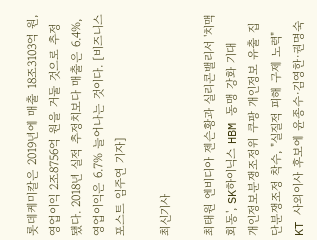롯데케미칼은 2019년에 매출 18조3103억 원, 영업이익 2조8756억 원을 거둘 것으로 추정됐다. 2018년 실적 추정치보다 매출은 6.4%, 영업이익은 6.7% 늘어나는 것이다. [비즈니스포스트 임주연 기자]

최신기사

최태원 엔비디아 젠슨황과 실리콘밸리서 '치맥 회동', SK하이닉스 HBM 동맹 강화 기대
개인정보분쟁조정위 쿠팡 개인정보 유출 집단분쟁조정 착수, "실질적 피해 구제 노력"
KT 사외이사 후보에 윤종수·김영한·권명숙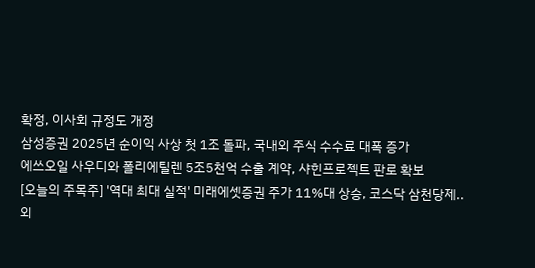확정, 이사회 규정도 개정
삼성증권 2025년 순이익 사상 첫 1조 돌파, 국내외 주식 수수료 대폭 증가
에쓰오일 사우디와 폴리에틸렌 5조5천억 수출 계약, 샤힌프로젝트 판로 확보
[오늘의 주목주] '역대 최대 실적' 미래에셋증권 주가 11%대 상승, 코스닥 삼천당제..
외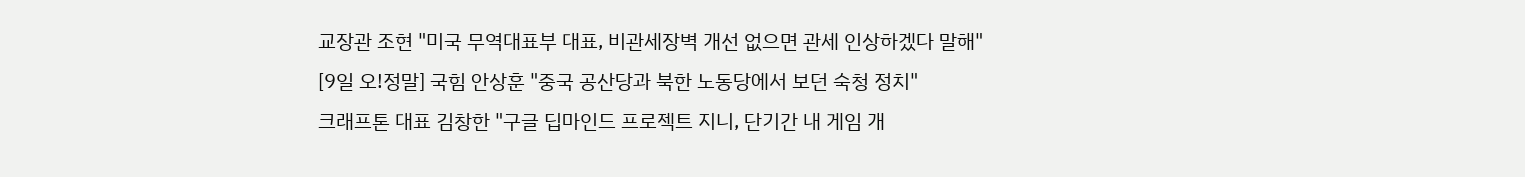교장관 조현 "미국 무역대표부 대표, 비관세장벽 개선 없으면 관세 인상하겠다 말해"
[9일 오!정말] 국힘 안상훈 "중국 공산당과 북한 노동당에서 보던 숙청 정치"
크래프톤 대표 김창한 "구글 딥마인드 프로젝트 지니, 단기간 내 게임 개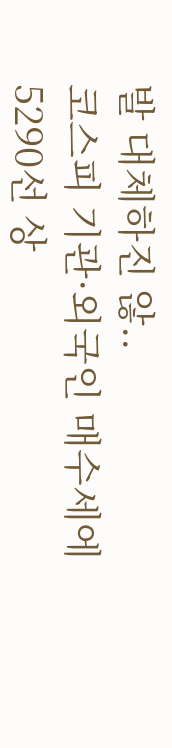발 대체하진 않..
코스피 기관·외국인 매수세에 5290선 상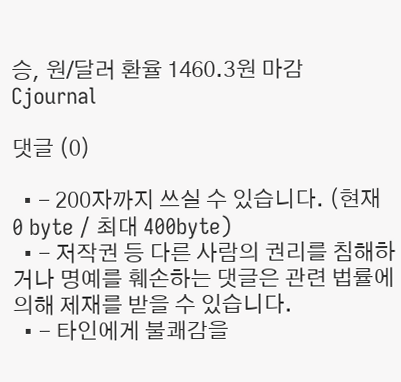승, 원/달러 환율 1460.3원 마감
Cjournal

댓글 (0)

  • - 200자까지 쓰실 수 있습니다. (현재 0 byte / 최대 400byte)
  • - 저작권 등 다른 사람의 권리를 침해하거나 명예를 훼손하는 댓글은 관련 법률에 의해 제재를 받을 수 있습니다.
  • - 타인에게 불쾌감을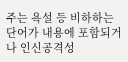주는 욕설 등 비하하는 단어가 내용에 포함되거나 인신공격성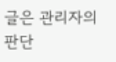글은 관리자의 판단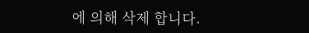에 의해 삭제 합니다.